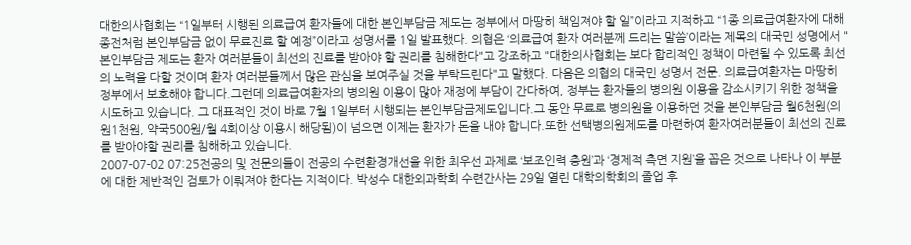대한의사협회는 “1일부터 시행된 의료급여 환자들에 대한 본인부담금 제도는 정부에서 마땅히 책임져야 할 일”이라고 지적하고 “1종 의료급여환자에 대해 종전처럼 본인부담금 없이 무료진료 할 예정”이라고 성명서를 1일 발표했다. 의협은 ‘의료급여 환자 여러분께 드리는 말씀’이라는 제목의 대국민 성명에서 "본인부담금 제도는 환자 여러분들이 최선의 진료를 받아야 할 권리를 침해한다"고 강조하고 "대한의사협회는 보다 합리적인 정책이 마련될 수 있도록 최선의 노력을 다할 것이며 환자 여러분들께서 많은 관심을 보여주실 것을 부탁드린다"고 말했다. 다음은 의협의 대국민 성명서 전문. 의료급여환자는 마땅히 정부에서 보호해야 합니다.그런데 의료급여환자의 병의원 이용이 많아 재정에 부담이 간다하여, 정부는 환자들의 병의원 이용을 감소시키기 위한 정책을 시도하고 있습니다. 그 대표적인 것이 바로 7월 1일부터 시행되는 본인부담금제도입니다.그 동안 무료로 병의원을 이용하던 것을 본인부담금 월6천원(의원1천원, 약국500원/월 4회이상 이용시 해당됨)이 넘으면 이제는 환자가 돈을 내야 합니다.또한 선택병의원제도를 마련하여 환자여러분들이 최선의 진료를 받아야할 권리를 침해하고 있습니다.
2007-07-02 07:25전공의 및 전문의들이 전공의 수련환경개선을 위한 최우선 과제로 ‘보조인력 충원’과 ‘경제적 측면 지원’을 꼽은 것으로 나타나 이 부분에 대한 제반적인 검토가 이뤄져야 한다는 지적이다. 박성수 대한외과학회 수련간사는 29일 열린 대학의학회의 졸업 후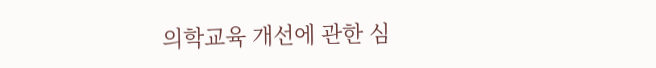의학교육 개선에 관한 심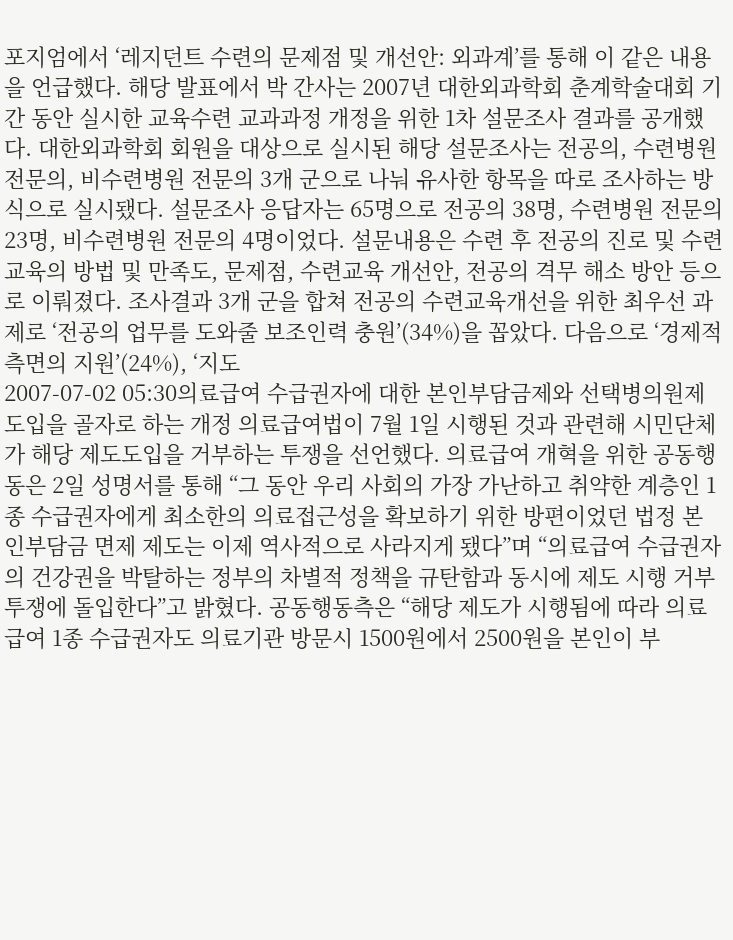포지엄에서 ‘레지던트 수련의 문제점 및 개선안: 외과계’를 통해 이 같은 내용을 언급했다. 해당 발표에서 박 간사는 2007년 대한외과학회 춘계학술대회 기간 동안 실시한 교육수련 교과과정 개정을 위한 1차 설문조사 결과를 공개했다. 대한외과학회 회원을 대상으로 실시된 해당 설문조사는 전공의, 수련병원 전문의, 비수련병원 전문의 3개 군으로 나눠 유사한 항목을 따로 조사하는 방식으로 실시됐다. 설문조사 응답자는 65명으로 전공의 38명, 수련병원 전문의 23명, 비수련병원 전문의 4명이었다. 설문내용은 수련 후 전공의 진로 및 수련교육의 방법 및 만족도, 문제점, 수련교육 개선안, 전공의 격무 해소 방안 등으로 이뤄졌다. 조사결과 3개 군을 합쳐 전공의 수련교육개선을 위한 최우선 과제로 ‘전공의 업무를 도와줄 보조인력 충원’(34%)을 꼽았다. 다음으로 ‘경제적 측면의 지원’(24%), ‘지도
2007-07-02 05:30의료급여 수급권자에 대한 본인부담금제와 선택병의원제 도입을 골자로 하는 개정 의료급여법이 7월 1일 시행된 것과 관련해 시민단체가 해당 제도도입을 거부하는 투쟁을 선언했다. 의료급여 개혁을 위한 공동행동은 2일 성명서를 통해 “그 동안 우리 사회의 가장 가난하고 취약한 계층인 1종 수급권자에게 최소한의 의료접근성을 확보하기 위한 방편이었던 법정 본인부담금 면제 제도는 이제 역사적으로 사라지게 됐다”며 “의료급여 수급권자의 건강권을 박탈하는 정부의 차별적 정책을 규탄함과 동시에 제도 시행 거부 투쟁에 돌입한다”고 밝혔다. 공동행동측은 “해당 제도가 시행됨에 따라 의료급여 1종 수급권자도 의료기관 방문시 1500원에서 2500원을 본인이 부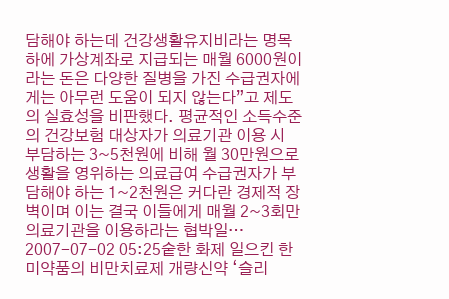담해야 하는데 건강생활유지비라는 명목 하에 가상계좌로 지급되는 매월 6000원이라는 돈은 다양한 질병을 가진 수급권자에게는 아무런 도움이 되지 않는다”고 제도의 실효성을 비판했다. 평균적인 소득수준의 건강보험 대상자가 의료기관 이용 시 부담하는 3~5천원에 비해 월 30만원으로 생활을 영위하는 의료급여 수급권자가 부담해야 하는 1~2천원은 커다란 경제적 장벽이며 이는 결국 이들에게 매월 2~3회만 의료기관을 이용하라는 협박일…
2007-07-02 05:25숱한 화제 일으킨 한미약품의 비만치료제 개량신약 ‘슬리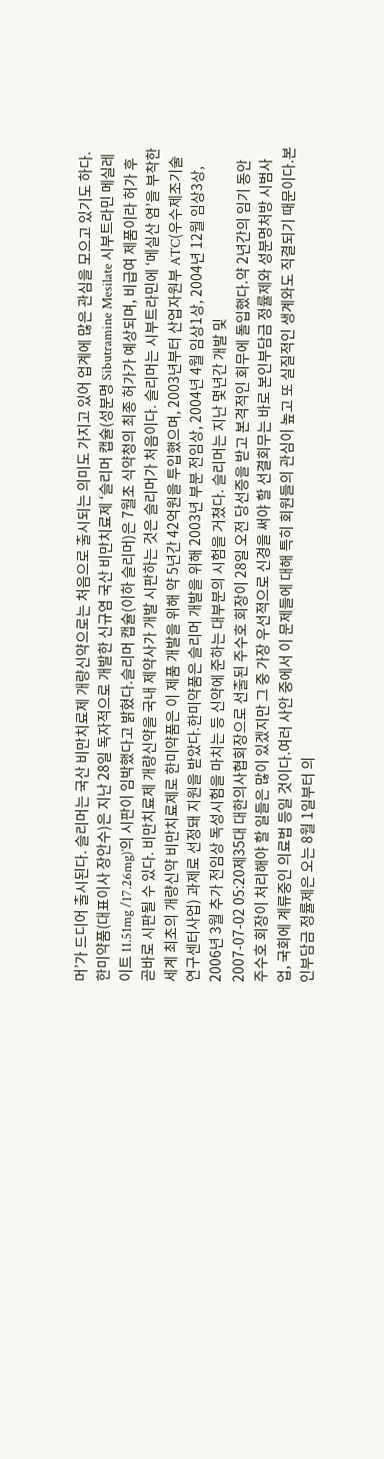머’가 드디어 출시된다. 슬리머는 국산 비만치료제 개량신약으로는 처음으로 출시되는 의미도 가지고 있어 업계에 많은 관심을 모으고 있기도 하다.한미약품(대표이사 장안수)은 지난 28일 독자적으로 개발한 신규염 국산 비만치료제 ‘슬리머 캡슐(성분명 Sibutramine Mesilate 시부트라민 메실레이트 11.51mg /17.26mg)’의 시판이 임박했다고 밝혔다.슬리머 캡슐(이하 슬리머)은 7월초 식약청의 최종 허가가 예상되며, 비급여 제품이라 허가 후 곧바로 시판될 수 있다. 비만치료제 개량신약을 국내 제약사가 개발 시판하는 것은 슬리머가 처음이다. 슬리머는 시부트라민에 ‘메실산 염’을 부착한 세계 최초의 개량신약 비만치료제로 한미약품은 이 제품 개발을 위해 약 5년간 42억원을 투입했으며, 2003년부터 산업자원부 ATC(우수제조기술 연구센터사업) 과제로 선정돼 지원을 받았다.한미약품은 슬리머 개발을 위해 2003년 부분 전임상, 2004년 4월 임상1상, 2004년 12월 임상3상, 2006년 3월 추가 전임상 독성시험을 마치는 등 신약에 준하는 대부분의 시험을 거쳤다. 슬리머는 지난 몇년간 개발 및
2007-07-02 05:20제35대 대한의사협회장으로 선출된 주수호 회장이 28일 오전 당선증을 받고 본격적인 회무에 돌입했다.약 2년간의 임기 동안 주수호 회장이 처리해야 할 일들은 많이 있겠지만 그 중 가장 우선적으로 신경을 써야 할 선결회무는 바로 본인부담금 정률제와 성분명처방 시범사업, 국회에 계류중인 의료법 등일 것이다.여러 사안 중에서 이 문제들에 대해 특히 회원들의 관심이 높고 또 실질적인 생계와도 직결되기 때문이다.본인부담금 정률제은 오는 8월 1일부터 의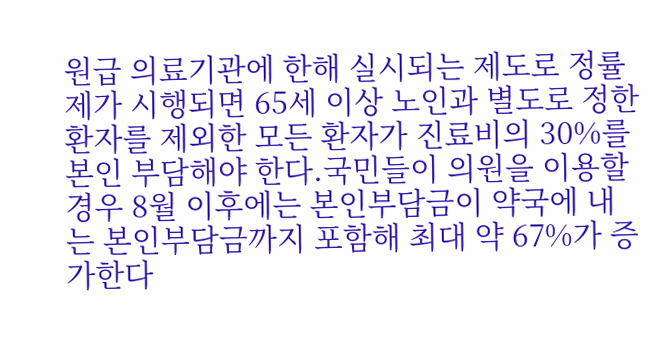원급 의료기관에 한해 실시되는 제도로 정률제가 시행되면 65세 이상 노인과 별도로 정한 환자를 제외한 모든 환자가 진료비의 30%를 본인 부담해야 한다.국민들이 의원을 이용할 경우 8월 이후에는 본인부담금이 약국에 내는 본인부담금까지 포함해 최대 약 67%가 증가한다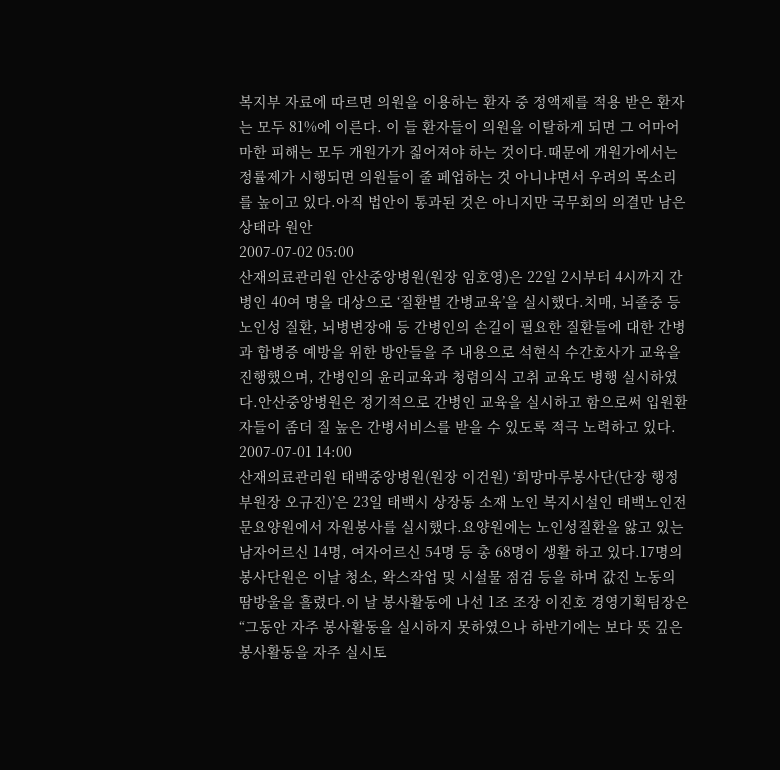복지부 자료에 따르면 의원을 이용하는 환자 중 정액제를 적용 받은 환자는 모두 81%에 이른다. 이 들 환자들이 의원을 이탈하게 되면 그 어마어마한 피해는 모두 개원가가 짊어져야 하는 것이다.때문에 개원가에서는 정률제가 시행되면 의원들이 줄 페업하는 것 아니냐면서 우려의 목소리를 높이고 있다.아직 법안이 통과된 것은 아니지만 국무회의 의결만 남은 상태라 원안
2007-07-02 05:00
산재의료관리원 안산중앙병원(원장 임호영)은 22일 2시부터 4시까지 간병인 40여 명을 대상으로 ‘질환별 간병교육’을 실시했다.치매, 뇌졸중 등 노인성 질환, 뇌병변장애 등 간병인의 손길이 필요한 질환들에 대한 간병과 합병증 예방을 위한 방안들을 주 내용으로 석현식 수간호사가 교육을 진행했으며, 간병인의 윤리교육과 청렴의식 고취 교육도 병행 실시하였다.안산중앙병원은 정기적으로 간병인 교육을 실시하고 함으로써 입원환자들이 좀더 질 높은 간병서비스를 받을 수 있도록 적극 노력하고 있다.
2007-07-01 14:00
산재의료관리원 태백중앙병원(원장 이건원) ‘희망마루봉사단(단장 행정부원장 오규진)’은 23일 태백시 상장동 소재 노인 복지시설인 태백노인전문요양원에서 자원봉사를 실시했다.요양원에는 노인성질환을 앓고 있는 남자어르신 14명, 여자어르신 54명 등 총 68명이 생활 하고 있다.17명의 봉사단원은 이날 청소, 왁스작업 및 시설물 점검 등을 하며 값진 노동의 땀방울을 흘렸다.이 날 봉사활동에 나선 1조 조장 이진호 경영기획팀장은 “그동안 자주 봉사활동을 실시하지 못하였으나 하반기에는 보다 뜻 깊은 봉사활동을 자주 실시토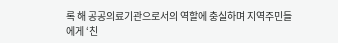록 해 공공의료기관으로서의 역할에 충실하며 지역주민들에게 ‘친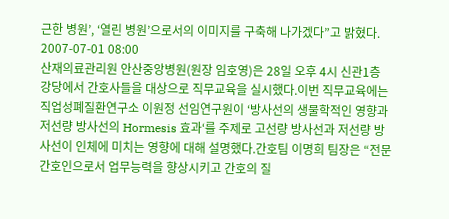근한 병원’, ‘열린 병원’으로서의 이미지를 구축해 나가겠다”고 밝혔다.
2007-07-01 08:00
산재의료관리원 안산중앙병원(원장 임호영)은 28일 오후 4시 신관1층 강당에서 간호사들을 대상으로 직무교육을 실시했다.이번 직무교육에는 직업성폐질환연구소 이원정 선임연구원이 ‘방사선의 생물학적인 영향과 저선량 방사선의 Hormesis 효과‘를 주제로 고선량 방사선과 저선량 방사선이 인체에 미치는 영향에 대해 설명했다.간호팀 이명희 팀장은 “전문간호인으로서 업무능력을 향상시키고 간호의 질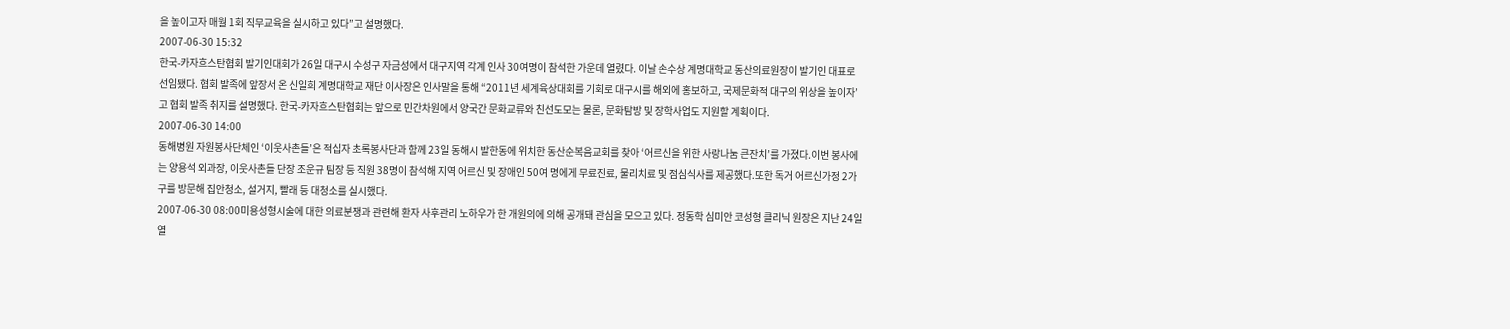을 높이고자 매월 1회 직무교육을 실시하고 있다”고 설명했다.
2007-06-30 15:32
한국-카자흐스탄협회 발기인대회가 26일 대구시 수성구 자금성에서 대구지역 각계 인사 30여명이 참석한 가운데 열렸다. 이날 손수상 계명대학교 동산의료원장이 발기인 대표로 선임됐다. 협회 발족에 앞장서 온 신일희 계명대학교 재단 이사장은 인사말을 통해 “2011년 세계육상대회를 기회로 대구시를 해외에 홍보하고, 국제문화적 대구의 위상을 높이자’고 협회 발족 취지를 설명했다. 한국-카자흐스탄협회는 앞으로 민간차원에서 양국간 문화교류와 친선도모는 물론, 문화탐방 및 장학사업도 지원할 계획이다.
2007-06-30 14:00
동해병원 자원봉사단체인 ‘이웃사촌들’은 적십자 초록봉사단과 함께 23일 동해시 발한동에 위치한 동산순복음교회를 찾아 ‘어르신을 위한 사랑나눔 큰잔치’를 가졌다.이번 봉사에는 양용석 외과장, 이웃사촌들 단장 조운규 팀장 등 직원 38명이 참석해 지역 어르신 및 장애인 50여 명에게 무료진료, 물리치료 및 점심식사를 제공했다.또한 독거 어르신가정 2가구를 방문해 집안청소, 설거지, 빨래 등 대청소를 실시했다.
2007-06-30 08:00미용성형시술에 대한 의료분쟁과 관련해 환자 사후관리 노하우가 한 개원의에 의해 공개돼 관심을 모으고 있다. 정동학 심미안 코성형 클리닉 원장은 지난 24일 열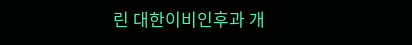린 대한이비인후과 개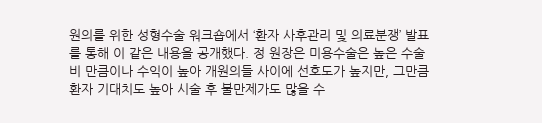원의를 위한 성형수술 워크숍에서 ‘환자 사후관리 및 의료분쟁’ 발표를 통해 이 같은 내용을 공개했다. 정 원장은 미용수술은 높은 수술비 만큼이나 수익이 높아 개원의들 사이에 선호도가 높지만, 그만큼 환자 기대치도 높아 시술 후 불만제가도 많을 수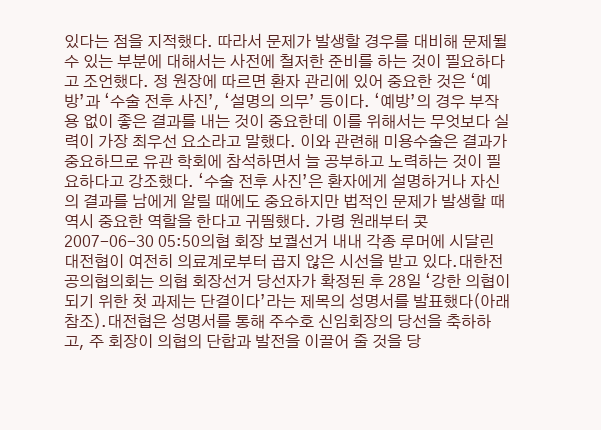있다는 점을 지적했다. 따라서 문제가 발생할 경우를 대비해 문제될 수 있는 부분에 대해서는 사전에 철저한 준비를 하는 것이 필요하다고 조언했다. 정 원장에 따르면 환자 관리에 있어 중요한 것은 ‘예방’과 ‘수술 전후 사진’, ‘설명의 의무’ 등이다. ‘예방’의 경우 부작용 없이 좋은 결과를 내는 것이 중요한데 이를 위해서는 무엇보다 실력이 가장 최우선 요소라고 말했다. 이와 관련해 미용수술은 결과가 중요하므로 유관 학회에 참석하면서 늘 공부하고 노력하는 것이 필요하다고 강조했다. ‘수술 전후 사진’은 환자에게 설명하거나 자신의 결과를 남에게 알릴 때에도 중요하지만 법적인 문제가 발생할 때 역시 중요한 역할을 한다고 귀띔했다. 가령 원래부터 콧
2007-06-30 05:50의협 회장 보궐선거 내내 각종 루머에 시달린 대전협이 여전히 의료계로부터 곱지 않은 시선을 받고 있다.대한전공의협의회는 의협 회장선거 당선자가 확정된 후 28일 ‘강한 의협이 되기 위한 첫 과제는 단결이다’라는 제목의 성명서를 발표했다(아래 참조).대전협은 성명서를 통해 주수호 신임회장의 당선을 축하하고, 주 회장이 의협의 단합과 발전을 이끌어 줄 것을 당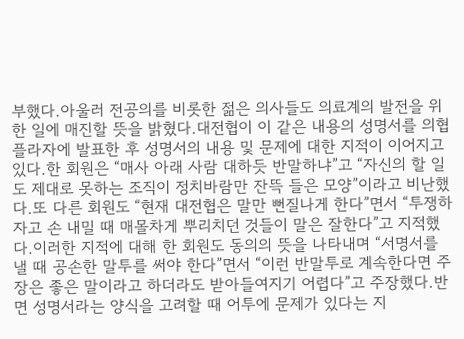부했다.아울러 전공의를 비롯한 젊은 의사들도 의료계의 발전을 위한 일에 매진할 뜻을 밝혔다.대전협이 이 같은 내용의 성명서를 의협 플라자에 발표한 후 성명서의 내용 및 문제에 대한 지적이 이어지고 있다.한 회원은 “매사 아래 사람 대하듯 반말하냐”고 “자신의 할 일도 제대로 못하는 조직이 정치바람만 잔뜩 들은 모양”이라고 비난했다.또 다른 회원도 “현재 대전협은 말만 뻔질나게 한다”면서 “투쟁하자고 손 내밀 때 매몰차게 뿌리치던 것들이 말은 잘한다”고 지적했다.이러한 지적에 대해 한 회원도 동의의 뜻을 나타내며 “서명서를 낼 때 공손한 말투를 써야 한다”면서 “이런 반말투로 계속한다면 주장은 좋은 말이라고 하더라도 받아들여지기 어렵다”고 주장했다.반면 성명서라는 양식을 고려할 때 어투에 문제가 있다는 지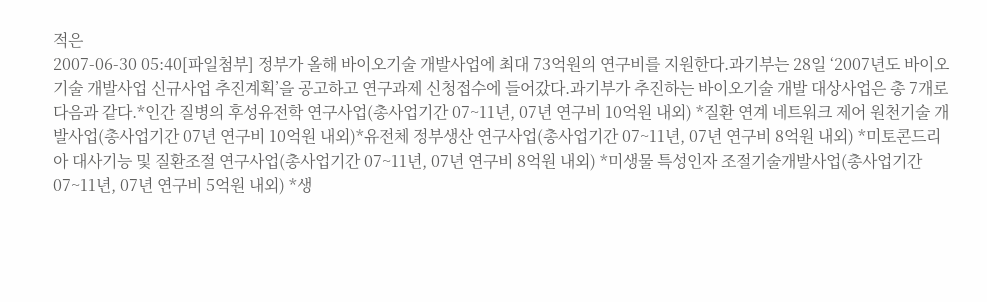적은
2007-06-30 05:40[파일첨부] 정부가 올해 바이오기술 개발사업에 최대 73억원의 연구비를 지원한다.과기부는 28일 ‘2007년도 바이오기술 개발사업 신규사업 추진계획’을 공고하고 연구과제 신청접수에 들어갔다.과기부가 추진하는 바이오기술 개발 대상사업은 총 7개로 다음과 같다.*인간 질병의 후성유전학 연구사업(총사업기간 07~11년, 07년 연구비 10억원 내외) *질환 연계 네트워크 제어 원천기술 개발사업(총사업기간 07년 연구비 10억원 내외)*유전체 정부생산 연구사업(총사업기간 07~11년, 07년 연구비 8억원 내외) *미토콘드리아 대사기능 및 질환조절 연구사업(총사업기간 07~11년, 07년 연구비 8억원 내외) *미생물 특성인자 조절기술개발사업(총사업기간 07~11년, 07년 연구비 5억원 내외) *생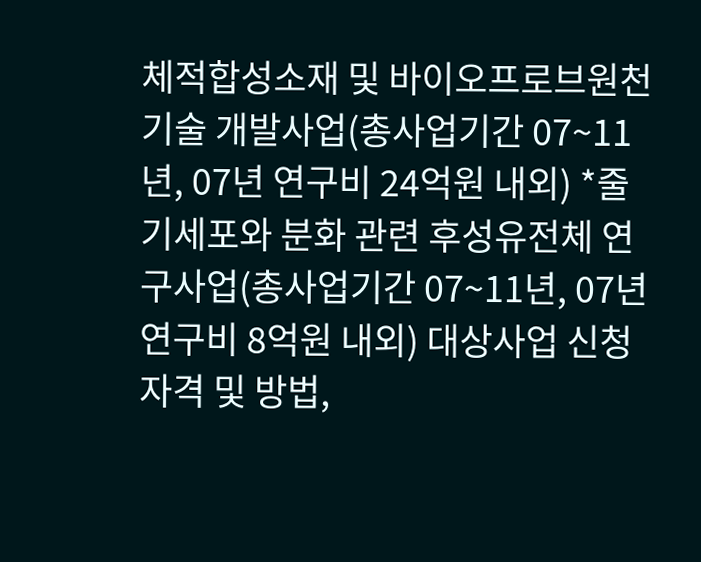체적합성소재 및 바이오프로브원천기술 개발사업(총사업기간 07~11년, 07년 연구비 24억원 내외) *줄기세포와 분화 관련 후성유전체 연구사업(총사업기간 07~11년, 07년 연구비 8억원 내외) 대상사업 신청자격 및 방법,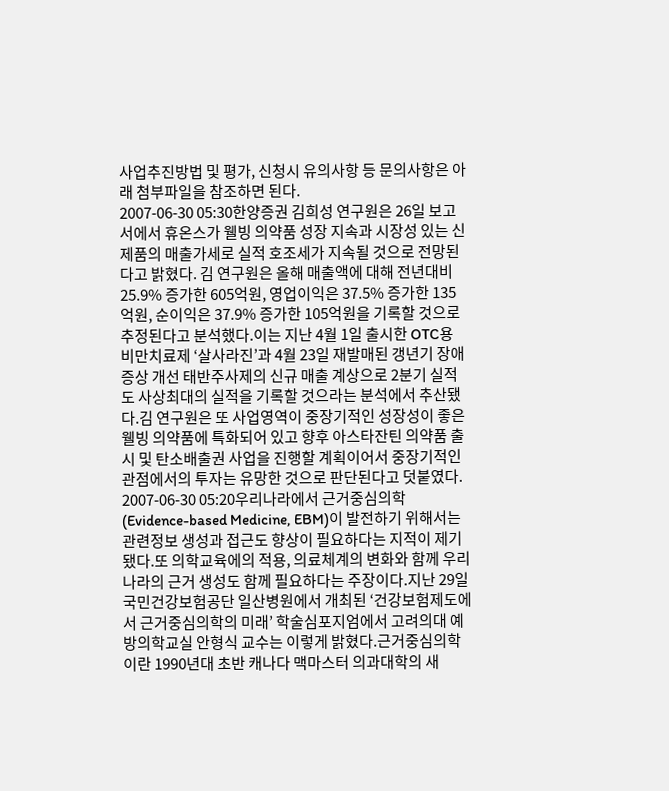사업추진방법 및 평가, 신청시 유의사항 등 문의사항은 아래 첨부파일을 참조하면 된다.
2007-06-30 05:30한양증권 김희성 연구원은 26일 보고서에서 휴온스가 웰빙 의약품 성장 지속과 시장성 있는 신제품의 매출가세로 실적 호조세가 지속될 것으로 전망된다고 밝혔다. 김 연구원은 올해 매출액에 대해 전년대비 25.9% 증가한 605억원, 영업이익은 37.5% 증가한 135억원, 순이익은 37.9% 증가한 105억원을 기록할 것으로 추정된다고 분석했다.이는 지난 4월 1일 출시한 OTC용 비만치료제 ‘살사라진’과 4월 23일 재발매된 갱년기 장애 증상 개선 태반주사제의 신규 매출 계상으로 2분기 실적도 사상최대의 실적을 기록할 것으라는 분석에서 추산됐다.김 연구원은 또 사업영역이 중장기적인 성장성이 좋은 웰빙 의약품에 특화되어 있고 향후 아스타잔틴 의약품 출시 및 탄소배출권 사업을 진행할 계획이어서 중장기적인 관점에서의 투자는 유망한 것으로 판단된다고 덧붙였다.
2007-06-30 05:20우리나라에서 근거중심의학(Evidence-based Medicine, EBM)이 발전하기 위해서는 관련정보 생성과 접근도 향상이 필요하다는 지적이 제기됐다.또 의학교육에의 적용, 의료체계의 변화와 함께 우리나라의 근거 생성도 함께 필요하다는 주장이다.지난 29일 국민건강보험공단 일산병원에서 개최된 ‘건강보험제도에서 근거중심의학의 미래’ 학술심포지엄에서 고려의대 예방의학교실 안형식 교수는 이렇게 밝혔다.근거중심의학이란 1990년대 초반 캐나다 맥마스터 의과대학의 새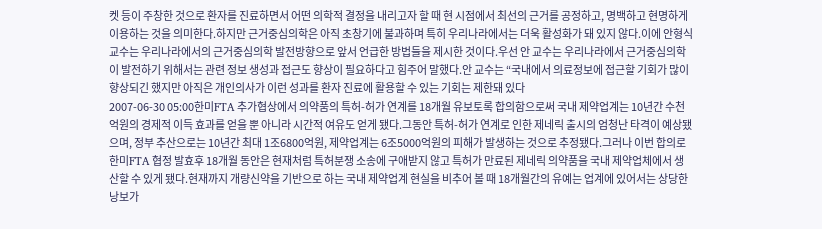켓 등이 주창한 것으로 환자를 진료하면서 어떤 의학적 결정을 내리고자 할 때 현 시점에서 최선의 근거를 공정하고, 명백하고 현명하게 이용하는 것을 의미한다.하지만 근거중심의학은 아직 초창기에 불과하며 특히 우리나라에서는 더욱 활성화가 돼 있지 않다.이에 안형식 교수는 우리나라에서의 근거중심의학 발전방향으로 앞서 언급한 방법들을 제시한 것이다.우선 안 교수는 우리나라에서 근거중심의학이 발전하기 위해서는 관련 정보 생성과 접근도 향상이 필요하다고 힘주어 말했다.안 교수는 “국내에서 의료정보에 접근할 기회가 많이 향상되긴 했지만 아직은 개인의사가 이런 성과를 환자 진료에 활용할 수 있는 기회는 제한돼 있다
2007-06-30 05:00한미FTA 추가협상에서 의약품의 특허-허가 연계를 18개월 유보토록 합의함으로써 국내 제약업계는 10년간 수천억원의 경제적 이득 효과를 얻을 뿐 아니라 시간적 여유도 얻게 됐다.그동안 특허-허가 연계로 인한 제네릭 출시의 엄청난 타격이 예상됐으며, 정부 추산으로는 10년간 최대 1조6800억원, 제약업계는 6조5000억원의 피해가 발생하는 것으로 추정됐다.그러나 이번 합의로 한미FTA 협정 발효후 18개월 동안은 현재처럼 특허분쟁 소송에 구애받지 않고 특허가 만료된 제네릭 의약품을 국내 제약업체에서 생산할 수 있게 됐다.현재까지 개량신약을 기반으로 하는 국내 제약업계 현실을 비추어 볼 때 18개월간의 유예는 업계에 있어서는 상당한 낭보가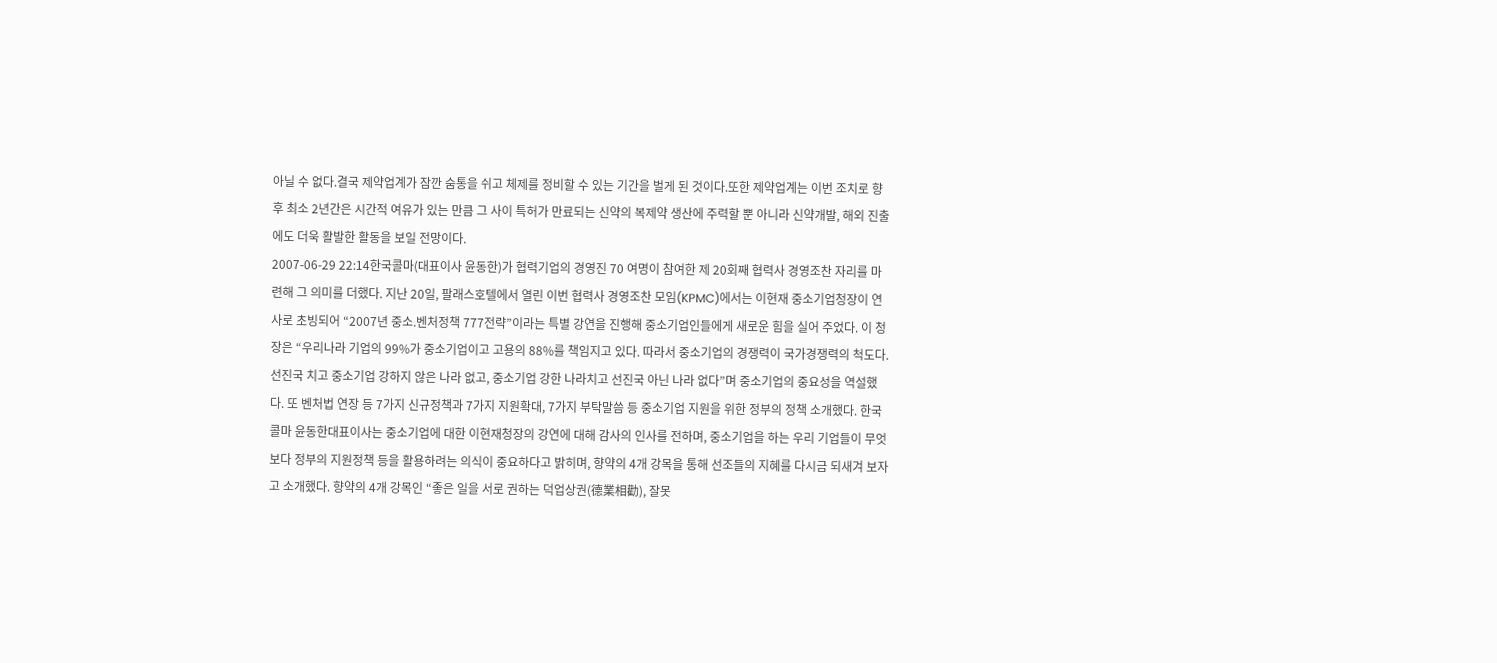아닐 수 없다.결국 제약업계가 잠깐 숨통을 쉬고 체제를 정비할 수 있는 기간을 벌게 된 것이다.또한 제약업계는 이번 조치로 향후 최소 2년간은 시간적 여유가 있는 만큼 그 사이 특허가 만료되는 신약의 복제약 생산에 주력할 뿐 아니라 신약개발, 해외 진출에도 더욱 활발한 활동을 보일 전망이다.
2007-06-29 22:14한국콜마(대표이사 윤동한)가 협력기업의 경영진 70 여명이 참여한 제 20회째 협력사 경영조찬 자리를 마련해 그 의미를 더했다. 지난 20일, 팔래스호텔에서 열린 이번 협력사 경영조찬 모임(KPMC)에서는 이현재 중소기업청장이 연사로 초빙되어 “2007년 중소.벤처정책 777전략”이라는 특별 강연을 진행해 중소기업인들에게 새로운 힘을 실어 주었다. 이 청장은 “우리나라 기업의 99%가 중소기업이고 고용의 88%를 책임지고 있다. 따라서 중소기업의 경쟁력이 국가경쟁력의 척도다. 선진국 치고 중소기업 강하지 않은 나라 없고, 중소기업 강한 나라치고 선진국 아닌 나라 없다”며 중소기업의 중요성을 역설했다. 또 벤처법 연장 등 7가지 신규정책과 7가지 지원확대, 7가지 부탁말씀 등 중소기업 지원을 위한 정부의 정책 소개했다. 한국콜마 윤동한대표이사는 중소기업에 대한 이현재청장의 강연에 대해 감사의 인사를 전하며, 중소기업을 하는 우리 기업들이 무엇보다 정부의 지원정책 등을 활용하려는 의식이 중요하다고 밝히며, 향약의 4개 강목을 통해 선조들의 지혜를 다시금 되새겨 보자고 소개했다. 향약의 4개 강목인 “좋은 일을 서로 권하는 덕업상권(德業相勸), 잘못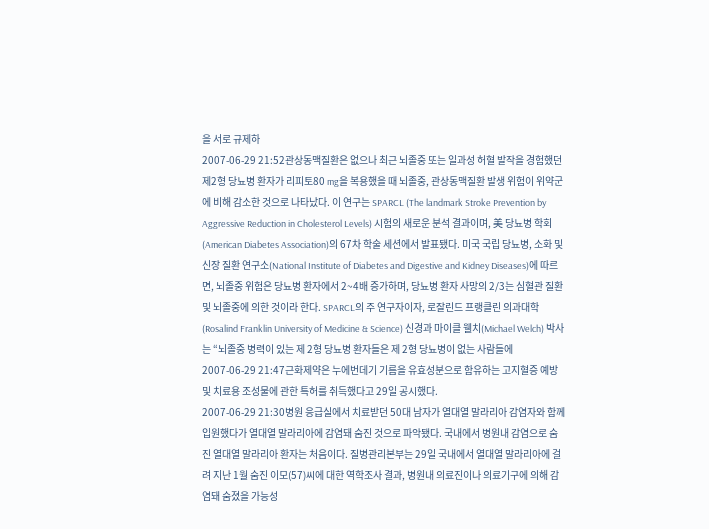을 서로 규제하
2007-06-29 21:52관상동맥질환은 없으나 최근 뇌졸중 또는 일과성 허혈 발작을 경험했던 제2형 당뇨병 환자가 리피토80 mg을 복용했을 때 뇌졸중, 관상동맥질환 발생 위험이 위약군에 비해 감소한 것으로 나타났다. 이 연구는 SPARCL (The landmark Stroke Prevention by Aggressive Reduction in Cholesterol Levels) 시험의 새로운 분석 결과이며, 美 당뇨병 학회(American Diabetes Association)의 67차 학술 세션에서 발표됐다. 미국 국립 당뇨병, 소화 및 신장 질환 연구소(National Institute of Diabetes and Digestive and Kidney Diseases)에 따르면, 뇌졸중 위험은 당뇨병 환자에서 2~4배 증가하며, 당뇨병 환자 사망의 2/3는 심혈관 질환 및 뇌졸중에 의한 것이라 한다. SPARCL의 주 연구자이자, 로잘린드 프랭클린 의과대학(Rosalind Franklin University of Medicine & Science) 신경과 마이클 웰치(Michael Welch) 박사는 “뇌졸중 병력이 있는 제 2형 당뇨병 환자들은 제 2형 당뇨병이 없는 사람들에
2007-06-29 21:47근화제약은 누에번데기 기름을 유효성분으로 함유하는 고지혈증 예방 및 치료용 조성물에 관한 특허를 취득했다고 29일 공시했다.
2007-06-29 21:30병원 응급실에서 치료받던 50대 남자가 열대열 말라리아 감염자와 함께 입원했다가 열대열 말라리아에 감염돼 숨진 것으로 파악됐다. 국내에서 병원내 감염으로 숨진 열대열 말라리아 환자는 처음이다. 질병관리본부는 29일 국내에서 열대열 말라리아에 걸려 지난 1월 숨진 이모(57)씨에 대한 역학조사 결과, 병원내 의료진이나 의료기구에 의해 감염돼 숨졌을 가능성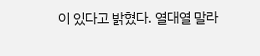이 있다고 밝혔다. 열대열 말라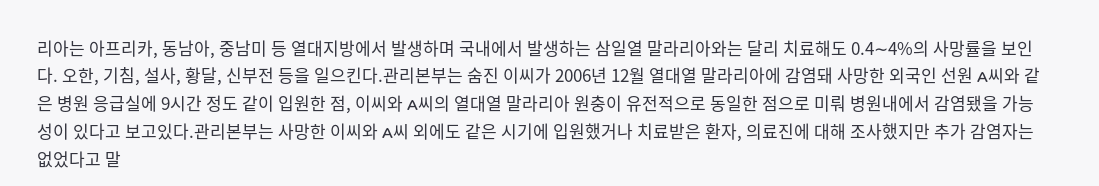리아는 아프리카, 동남아, 중남미 등 열대지방에서 발생하며 국내에서 발생하는 삼일열 말라리아와는 달리 치료해도 0.4∼4%의 사망률을 보인다. 오한, 기침, 설사, 황달, 신부전 등을 일으킨다.관리본부는 숨진 이씨가 2006년 12월 열대열 말라리아에 감염돼 사망한 외국인 선원 A씨와 같은 병원 응급실에 9시간 정도 같이 입원한 점, 이씨와 A씨의 열대열 말라리아 원충이 유전적으로 동일한 점으로 미뤄 병원내에서 감염됐을 가능성이 있다고 보고있다.관리본부는 사망한 이씨와 A씨 외에도 같은 시기에 입원했거나 치료받은 환자, 의료진에 대해 조사했지만 추가 감염자는 없었다고 말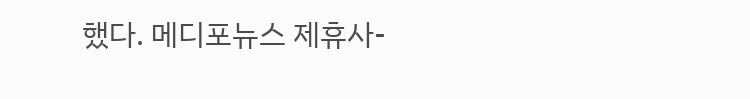했다. 메디포뉴스 제휴사-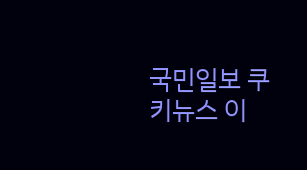국민일보 쿠키뉴스 이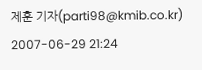제훈 기자(parti98@kmib.co.kr)
2007-06-29 21:24